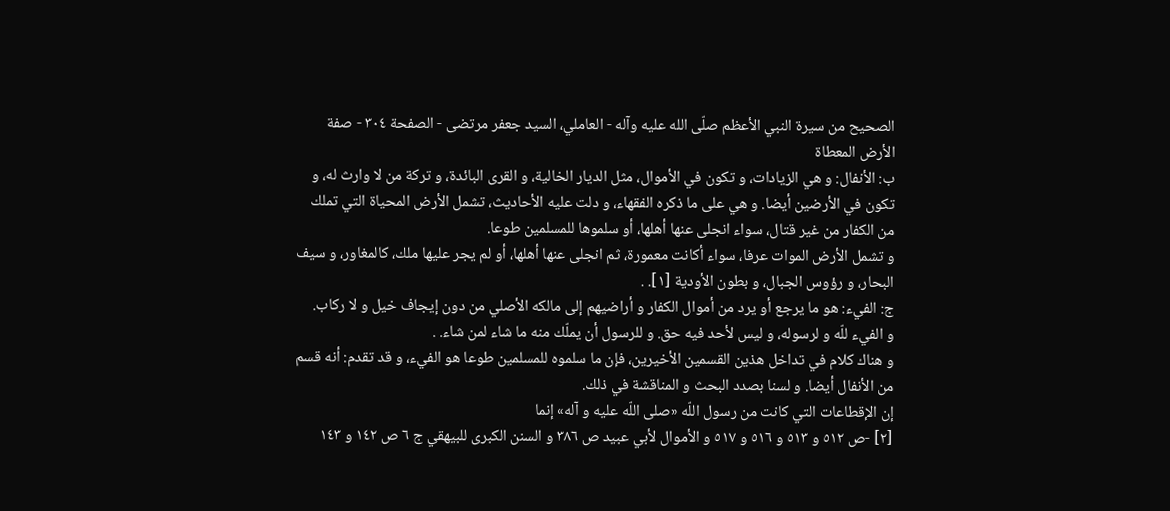الصحيح من سيرة النبي الأعظم صلّى الله عليه وآله - العاملي، السيد جعفر مرتضى - الصفحة ٣٠٤ - صفة الأرض المعطاة
ب: الأنفال: و هي الزيادات، و تكون في الأموال، مثل الديار الخالية، و القرى البائدة، و تركة من لا وارث له، و تكون في الأرضين أيضا. و هي على ما ذكره الفقهاء، و دلت عليه الأحاديث، تشمل الأرض المحياة التي تملك من الكفار من غير قتال، سواء انجلى عنها أهلها، أو سلموها للمسلمين طوعا.
و تشمل الأرض الموات عرفا، سواء أكانت معمورة، ثم انجلى عنها أهلها، أو لم يجر عليها ملك، كالمغاور، و سيف البحار، و رؤوس الجبال، و بطون الأودية [١]. .
ج: الفيء: هو ما يرجع أو يرد من أموال الكفار و أراضيهم إلى مالكه الأصلي من دون إيجاف خيل و لا ركاب.
و الفيء للّه و لرسوله، و ليس لأحد فيه حق. و للرسول أن يملّك منه ما شاء لمن شاء. .
و هناك كلام في تداخل هذين القسمين الأخيرين، فإن ما سلموه للمسلمين طوعا هو الفيء، و قد تقدم: أنه قسم من الأنفال أيضا. و لسنا بصدد البحث و المناقشة في ذلك.
إن الإقطاعات التي كانت من رسول اللّه «صلى اللّه عليه و آله» إنما
[٢] -ص ٥١٢ و ٥١٣ و ٥١٦ و ٥١٧ و الأموال لأبي عبيد ص ٣٨٦ و السنن الكبرى للبيهقي ج ٦ ص ١٤٢ و ١٤٣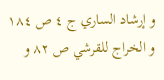و إرشاد الساري ج ٤ ص ١٨٤ و الخراج للقرشي ص ٨٢ و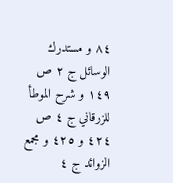٨٤ و مستدرك الوسائل ج ٢ ص ١٤٩ و شرح الموطأ للزرقاني ج ٤ ص ٤٢٤ و ٤٢٥ و مجمع الزوائد ج ٤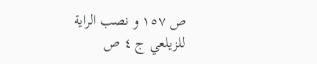ص ١٥٧ و نصب الراية للزيلعي ج ٤ ص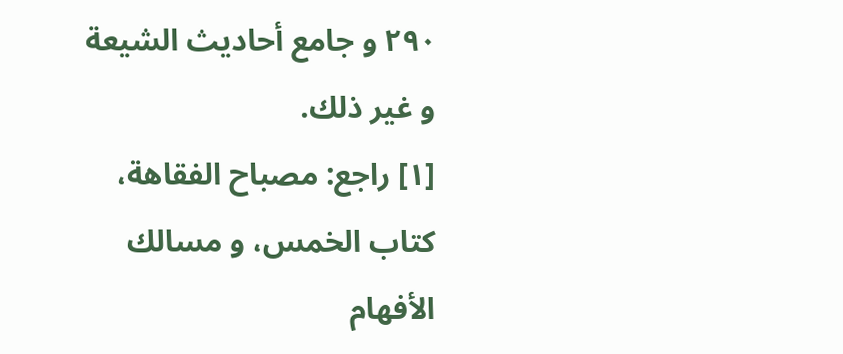٢٩٠ و جامع أحاديث الشيعة و غير ذلك.
[١] راجع: مصباح الفقاهة، كتاب الخمس، و مسالك الأفهام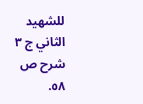للشهيد الثاني ج ٣ شرح ص ٥٨.